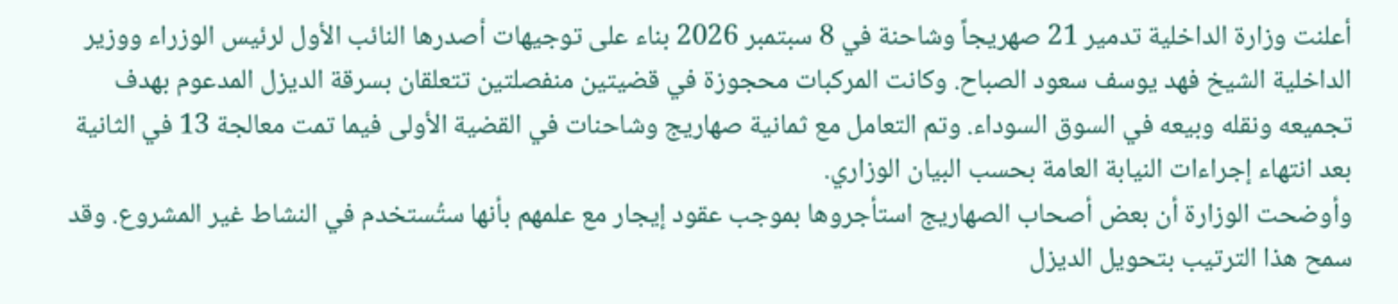أعلنت وزارة الداخلية تدمير 21 صهريجاً وشاحنة في 8 سبتمبر 2026 بناء على توجيهات أصدرها النائب الأول لرئيس الوزراء ووزير الداخلية الشيخ فهد يوسف سعود الصباح. وكانت المركبات محجوزة في قضيتين منفصلتين تتعلقان بسرقة الديزل المدعوم بهدف تجميعه ونقله وبيعه في السوق السوداء. وتم التعامل مع ثمانية صهاريج وشاحنات في القضية الأولى فيما تمت معالجة 13 في الثانية بعد انتهاء إجراءات النيابة العامة بحسب البيان الوزاري.
وأوضحت الوزارة أن بعض أصحاب الصهاريج استأجروها بموجب عقود إيجار مع علمهم بأنها ستُستخدم في النشاط غير المشروع. وقد سمح هذا الترتيب بتحويل الديزل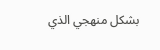بشكل منهجي الذي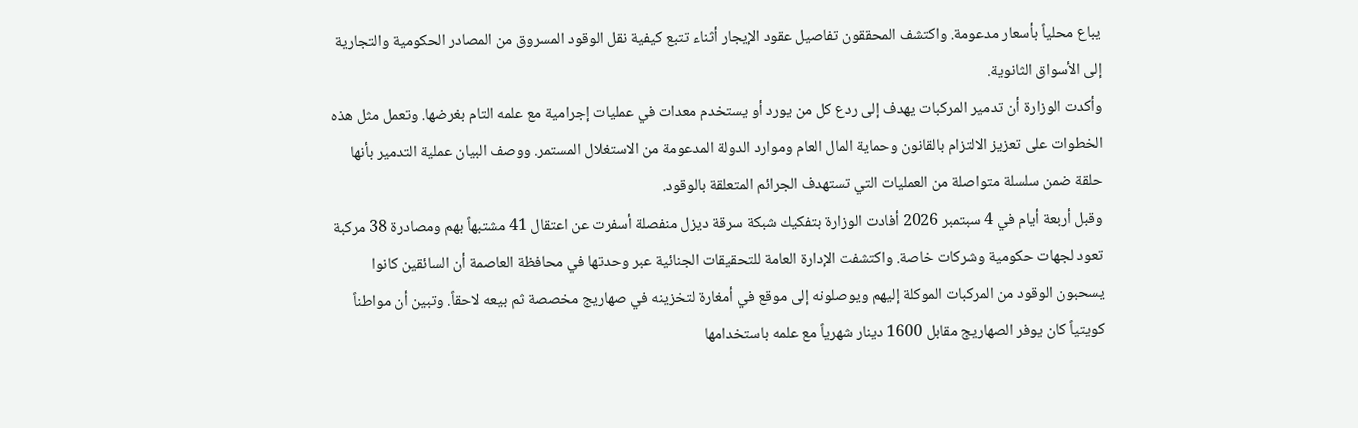يباع محلياً بأسعار مدعومة. واكتشف المحققون تفاصيل عقود الإيجار أثناء تتبع كيفية نقل الوقود المسروق من المصادر الحكومية والتجارية إلى الأسواق الثانوية.
وأكدت الوزارة أن تدمير المركبات يهدف إلى ردع كل من يورد أو يستخدم معدات في عمليات إجرامية مع علمه التام بغرضها. وتعمل مثل هذه الخطوات على تعزيز الالتزام بالقانون وحماية المال العام وموارد الدولة المدعومة من الاستغلال المستمر. ووصف البيان عملية التدمير بأنها حلقة ضمن سلسلة متواصلة من العمليات التي تستهدف الجرائم المتعلقة بالوقود.
وقبل أربعة أيام في 4 سبتمبر 2026 أفادت الوزارة بتفكيك شبكة سرقة ديزل منفصلة أسفرت عن اعتقال 41 مشتبهاً بهم ومصادرة 38 مركبة تعود لجهات حكومية وشركات خاصة. واكتشفت الإدارة العامة للتحقيقات الجنائية عبر وحدتها في محافظة العاصمة أن السائقين كانوا يسحبون الوقود من المركبات الموكلة إليهم ويوصلونه إلى موقع في أمغارة لتخزينه في صهاريج مخصصة ثم بيعه لاحقاً. وتبين أن مواطناً كويتياً كان يوفر الصهاريج مقابل 1600 دينار شهرياً مع علمه باستخدامها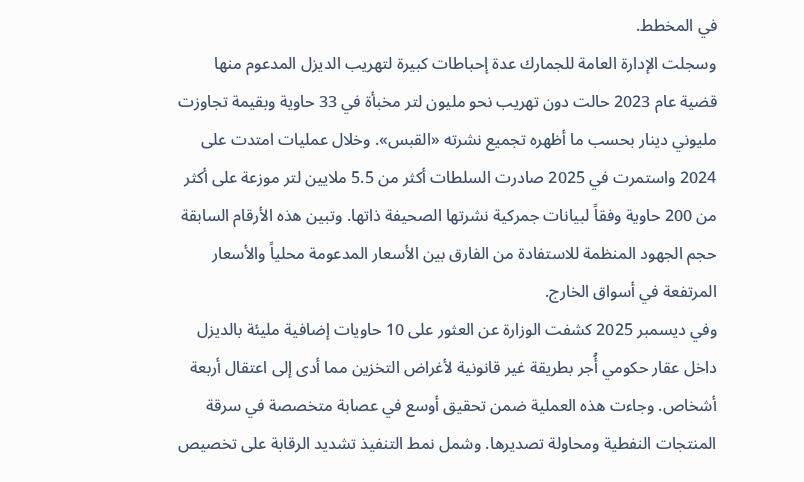في المخطط.
وسجلت الإدارة العامة للجمارك عدة إحباطات كبيرة لتهريب الديزل المدعوم منها قضية عام 2023 حالت دون تهريب نحو مليون لتر مخبأة في 33 حاوية وبقيمة تجاوزت مليوني دينار بحسب ما أظهره تجميع نشرته «القبس». وخلال عمليات امتدت على 2024 واستمرت في 2025 صادرت السلطات أكثر من 5.5 ملايين لتر موزعة على أكثر من 200 حاوية وفقاً لبيانات جمركية نشرتها الصحيفة ذاتها. وتبين هذه الأرقام السابقة حجم الجهود المنظمة للاستفادة من الفارق بين الأسعار المدعومة محلياً والأسعار المرتفعة في أسواق الخارج.
وفي ديسمبر 2025 كشفت الوزارة عن العثور على 10 حاويات إضافية مليئة بالديزل داخل عقار حكومي أُجر بطريقة غير قانونية لأغراض التخزين مما أدى إلى اعتقال أربعة أشخاص. وجاءت هذه العملية ضمن تحقيق أوسع في عصابة متخصصة في سرقة المنتجات النفطية ومحاولة تصديرها. وشمل نمط التنفيذ تشديد الرقابة على تخصيص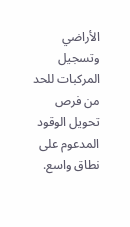الأراضي وتسجيل المركبات للحد من فرص تحويل الوقود المدعوم على نطاق واسع.